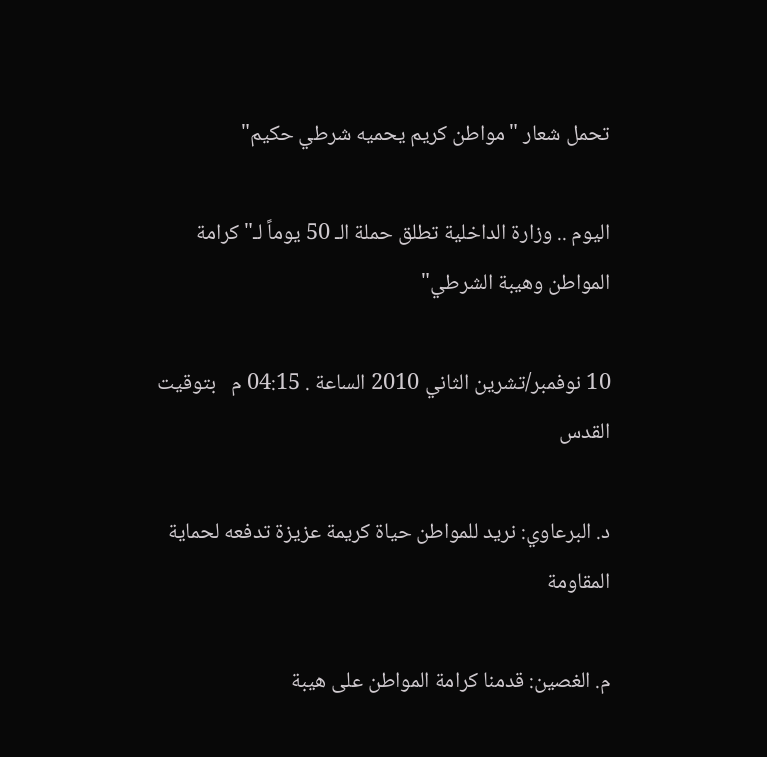تحمل شعار "مواطن كريم يحميه شرطي حكيم"

اليوم .. وزارة الداخلية تطلق حملة الـ 50 يوماً لـ"كرامة المواطن وهيبة الشرطي"

10 نوفمبر/تشرين الثاني 2010 الساعة . 04:15 م   بتوقيت القدس

د. البرعاوي: نريد للمواطن حياة كريمة عزيزة تدفعه لحماية المقاومة

م. الغصين: قدمنا كرامة المواطن على هيبة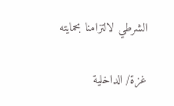الشرطي لالتزامنا بحمايته

غزة/ الداخلية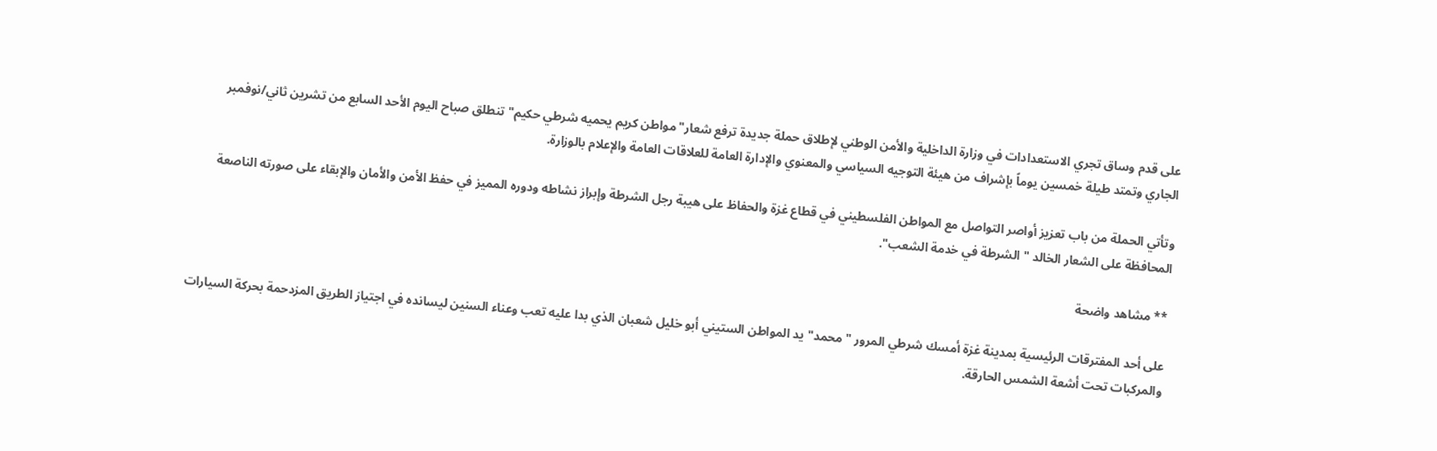على قدم وساق تجري الاستعدادات في وزارة الداخلية والأمن الوطني لإطلاق حملة جديدة ترفع شعار"مواطن كريم يحميه شرطي حكيم" تنطلق صباح اليوم الأحد السابع من تشرين ثاني/نوفمبر الجاري وتمتد طيلة خمسين يوماً بإشراف من هيئة التوجيه السياسي والمعنوي والإدارة العامة للعلاقات العامة والإعلام بالوزارة.

وتأتي الحملة من باب تعزيز أواصر التواصل مع المواطن الفلسطيني في قطاع غزة والحفاظ على هيبة رجل الشرطة وإبراز نشاطه ودوره المميز في حفظ الأمن والأمان والإبقاء على صورته الناصعة المحافظة على الشعار الخالد "الشرطة في خدمة الشعب".

** مشاهد واضحة

على أحد المفترقات الرئيسية بمدينة غزة أمسك شرطي المرور "محمد" يد المواطن الستيني أبو خليل شعبان الذي بدا عليه تعب وعناء السنين ليسانده في اجتياز الطريق المزدحمة بحركة السيارات والمركبات تحت أشعة الشمس الحارقة.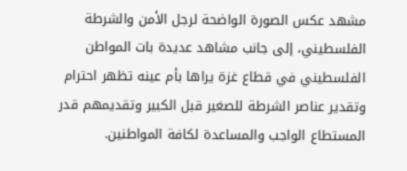مشهد عكس الصورة الواضحة لرجل الأمن والشرطة الفلسطيني، إلى جانب مشاهد عديدة بات المواطن الفلسطيني في قطاع غزة يراها بأم عينه تظهر احترام وتقدير عناصر الشرطة للصغير قبل الكبير وتقديمهم قدر المستطاع الواجب والمساعدة لكافة المواطنين.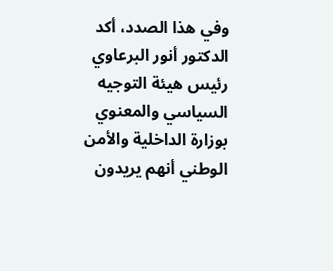وفي هذا الصدد، أكد الدكتور أنور البرعاوي رئيس هيئة التوجيه السياسي والمعنوي بوزارة الداخلية والأمن الوطني أنهم يريدون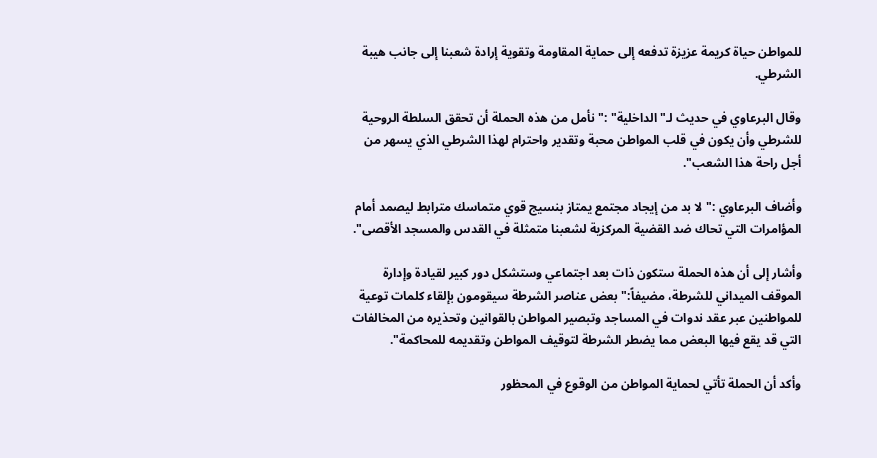للمواطن حياة كريمة عزيزة تدفعه إلى حماية المقاومة وتقوية إرادة شعبنا إلى جانب هيبة الشرطي.

وقال البرعاوي في حديث لـ"الداخلية" :"نأمل من هذه الحملة أن تحقق السلطة الروحية للشرطي وأن يكون في قلب المواطن محبة وتقدير واحترام لهذا الشرطي الذي يسهر من أجل راحة هذا الشعب".

وأضاف البرعاوي :"لا بد من إيجاد مجتمع يمتاز بنسيج قوي متماسك مترابط ليصمد أمام المؤامرات التي تحاك ضد القضية المركزية لشعبنا متمثلة في القدس والمسجد الأقصى".

وأشار إلى أن هذه الحملة ستكون ذات بعد اجتماعي وستشكل دور كبير لقيادة وإدارة الموقف الميداني للشرطة، مضيفاً:"بعض عناصر الشرطة سيقومون بإلقاء كلمات توعية للمواطنين عبر عقد ندوات في المساجد وتبصير المواطن بالقوانين وتحذيره من المخالفات التي قد يقع فيها البعض مما يضطر الشرطة لتوقيف المواطن وتقديمه للمحاكمة".

وأكد أن الحملة تأتي لحماية المواطن من الوقوع في المحظور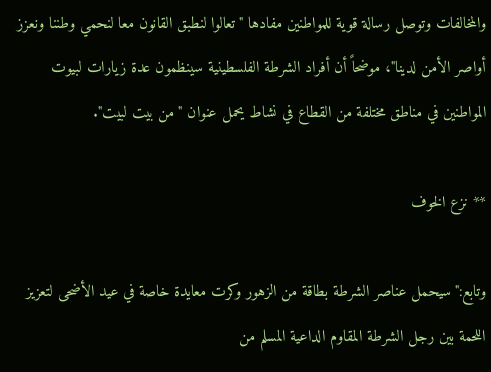والمخالفات وتوصل رسالة قوية للمواطنين مفادها "تعالوا لنطبق القانون معا لنحمي وطننا ونعزز أواصر الأمن لدينا"، موضحاً أن أفراد الشرطة الفلسطينية سينظمون عدة زيارات لبيوت المواطنين في مناطق مختلفة من القطاع في نشاط يحمل عنوان "من بيت لبيت".

** نزع الخوف

وتابع:"سيحمل عناصر الشرطة بطاقة من الزهور وكرت معايدة خاصة في عيد الأضحى لتعزيز اللحمة بين رجل الشرطة المقاوم الداعية المسلم من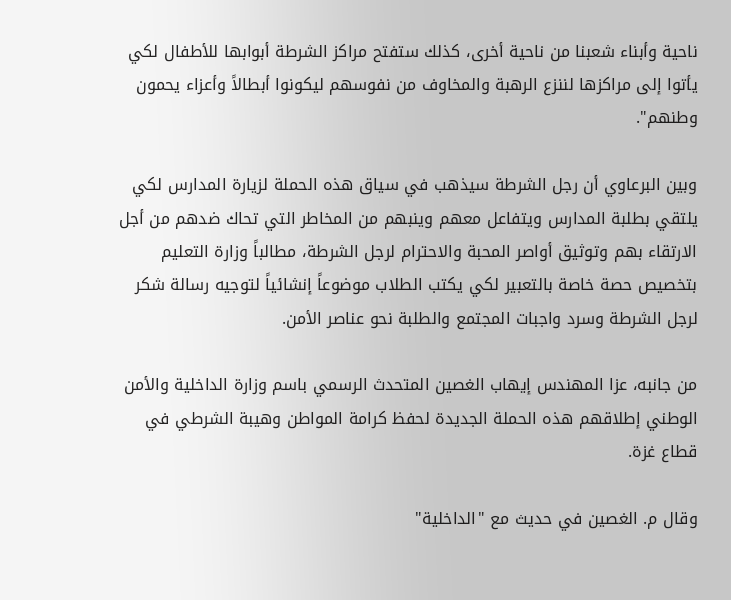ناحية وأبناء شعبنا من ناحية أخرى، كذلك ستفتح مراكز الشرطة أبوابها للأطفال لكي يأتوا إلى مراكزها لننزع الرهبة والمخاوف من نفوسهم ليكونوا أبطالاً وأعزاء يحمون وطنهم".

وبين البرعاوي أن رجل الشرطة سيذهب في سياق هذه الحملة لزيارة المدارس لكي يلتقي بطلبة المدارس ويتفاعل معهم وينبهم من المخاطر التي تحاك ضدهم من أجل الارتقاء بهم وتوثيق أواصر المحبة والاحترام لرجل الشرطة، مطالباً وزارة التعليم بتخصيص حصة خاصة بالتعبير لكي يكتب الطلاب موضوعاً إنشائياً لتوجيه رسالة شكر لرجل الشرطة وسرد واجبات المجتمع والطلبة نحو عناصر الأمن.

من جانبه، عزا المهندس إيهاب الغصين المتحدث الرسمي باسم وزارة الداخلية والأمن الوطني إطلاقهم هذه الحملة الجديدة لحفظ كرامة المواطن وهيبة الشرطي في قطاع غزة.

وقال م. الغصين في حديث مع "الداخلية"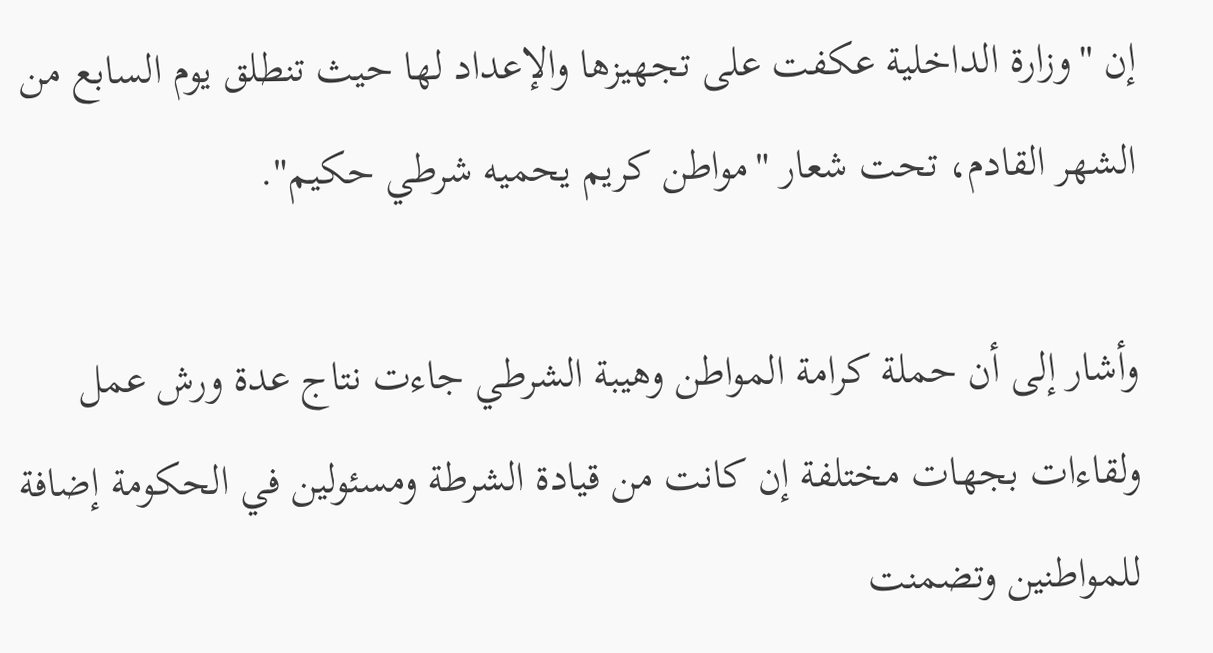إن "وزارة الداخلية عكفت على تجهيزها والإعداد لها حيث تنطلق يوم السابع من الشهر القادم، تحت شعار "مواطن كريم يحميه شرطي حكيم".

وأشار إلى أن حملة كرامة المواطن وهيبة الشرطي جاءت نتاج عدة ورش عمل ولقاءات بجهات مختلفة إن كانت من قيادة الشرطة ومسئولين في الحكومة إضافة للمواطنين وتضمنت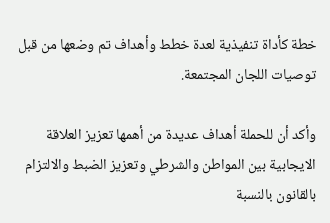خطة كأداة تنفيذية لعدة خطط وأهداف تم وضعها من قبل توصيات اللجان المجتمعة.

وأكد أن للحملة أهداف عديدة من أهمها تعزيز العلاقة الايجابية بين المواطن والشرطي وتعزيز الضبط والالتزام بالقانون بالنسبة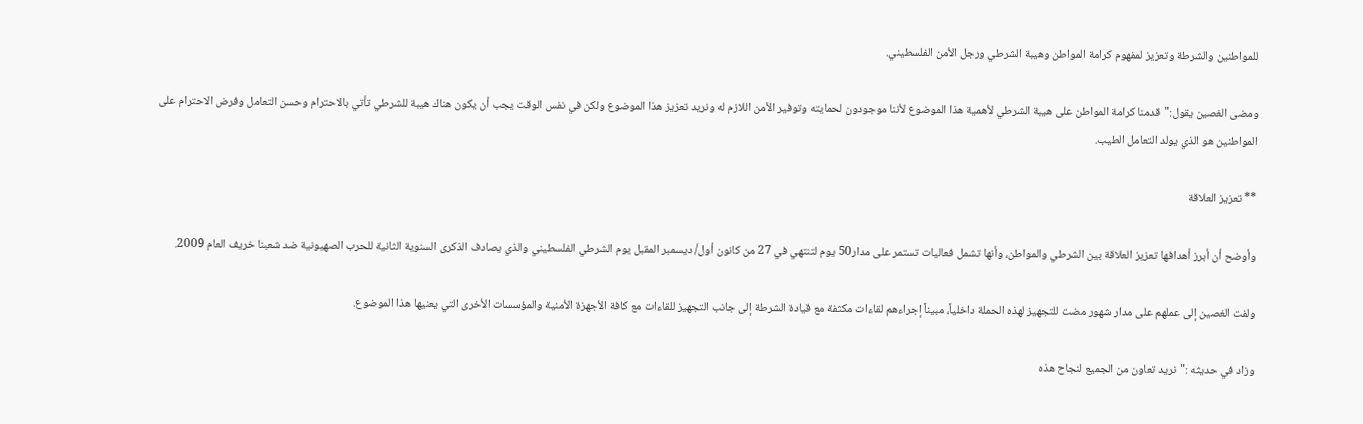للمواطنين والشرطة وتعزيز لمفهوم كرامة المواطن وهيبة الشرطي ورجل الأمن الفلسطيني.

ومضى الغصين يقول:"قدمنا كرامة المواطن على هيبة الشرطي لأهمية هذا الموضوع لأننا موجودون لحمايته وتوفير الأمن اللازم له ونريد تعزيز هذا الموضوع ولكن في نفس الوقت يجب أن يكون هناك هيبة للشرطي تأتي بالاحترام وحسن التعامل وفرض الاحترام على المواطنين هو الذي يولد التعامل الطيب.

** تعزيز العلاقة

وأوضح أن أبرز أهدافها تعزيز العلاقة بين الشرطي والمواطن، وأنها تشمل فعاليات تستمر على مدار50 يوم لتنتهي في 27 من كانون أول/ ديسمبر المقبل يوم الشرطي الفلسطيني والذي يصادف الذكرى السنوية الثانية للحرب الصهيونية ضد شعبنا خريف العام 2009.

ولفت الغصين إلى عملهم على مدار شهور مضت للتجهيز لهذه الحملة داخلياً، مبيناً إجراءهم لقاءات مكثفة مع قيادة الشرطة إلى جانب التجهيز للقاءات مع كافة الأجهزة الأمنية والمؤسسات الأخرى التي يعنيها هذا الموضوع.

وزاد في حديثه :"نريد تعاون من الجميع لنجاح هذه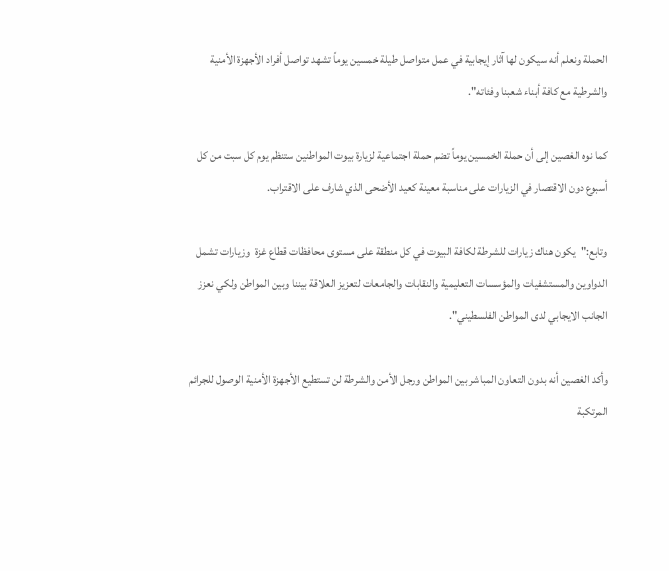الحملة ونعلم أنه سيكون لها آثار إيجابية في عمل متواصل طيلة خمسين يوماً تشهد تواصل أفراد الأجهزة الأمنية والشرطية مع كافة أبناء شعبنا وفئاته".

كما نوه الغصين إلى أن حملة الخمسين يوماً تضم حملة اجتماعية لزيارة بيوت المواطنين ستنظم يوم كل سبت من كل أسبوع دون الاقتصار في الزيارات على مناسبة معينة كعيد الأضحى الذي شارف على الاقتراب.

وتابع:"يكون هناك زيارات للشرطة لكافة البيوت في كل منطقة على مستوى محافظات قطاع غزة  وزيارات تشمل الدواوين والمستشفيات والمؤسسات التعليمية والنقابات والجامعات لتعزيز العلاقة بيننا وبين المواطن ولكي نعزز الجانب الايجابي لدى المواطن الفلسطيني".

وأكد الغصين أنه بدون التعاون المباشر بين المواطن ورجل الأمن والشرطة لن تستطيع الأجهزة الأمنية الوصول للجرائم المرتكبة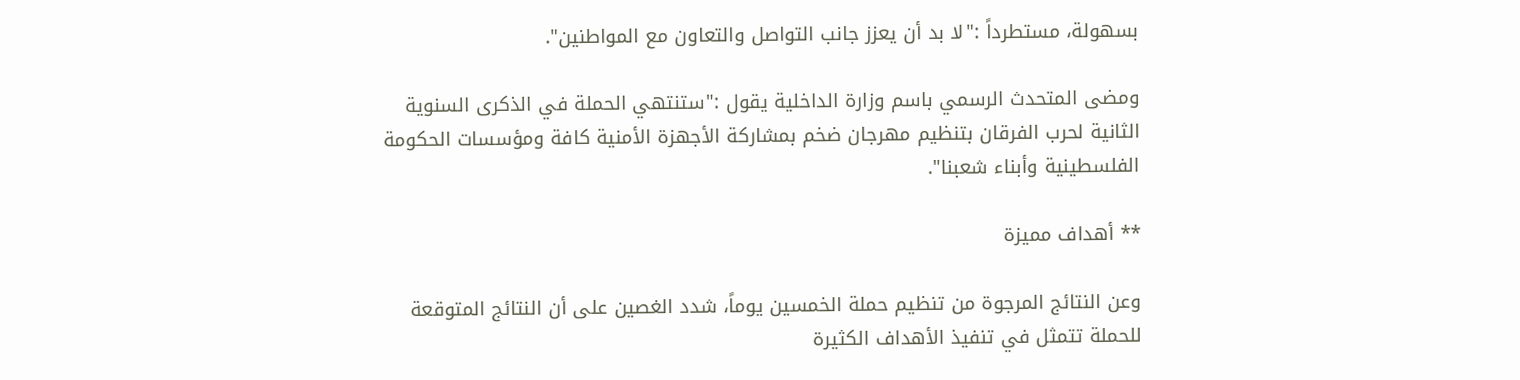بسهولة، مستطرداً :"لا بد أن يعزز جانب التواصل والتعاون مع المواطنين".

ومضى المتحدث الرسمي باسم وزارة الداخلية يقول :"ستنتهي الحملة في الذكرى السنوية الثانية لحرب الفرقان بتنظيم مهرجان ضخم بمشاركة الأجهزة الأمنية كافة ومؤسسات الحكومة الفلسطينية وأبناء شعبنا".

** أهداف مميزة

وعن النتائج المرجوة من تنظيم حملة الخمسين يوماً، شدد الغصين على أن النتائج المتوقعة للحملة تتمثل في تنفيذ الأهداف الكثيرة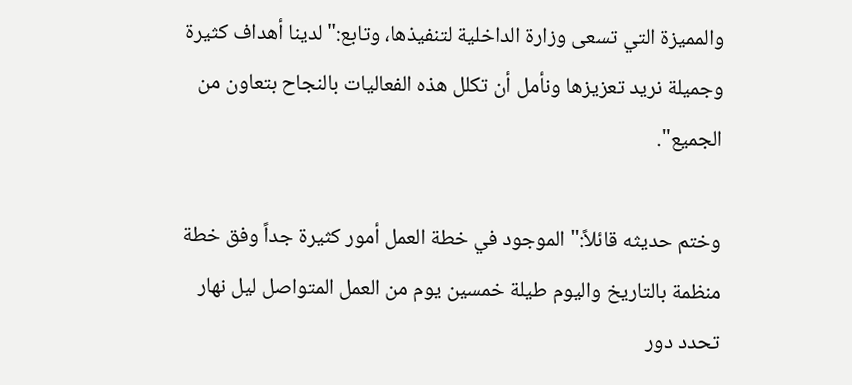والمميزة التي تسعى وزارة الداخلية لتنفيذها، وتابع:"لدينا أهداف كثيرة وجميلة نريد تعزيزها ونأمل أن تكلل هذه الفعاليات بالنجاح بتعاون من الجميع".

وختم حديثه قائلاً:" الموجود في خطة العمل أمور كثيرة جداً وفق خطة منظمة بالتاريخ واليوم طيلة خمسين يوم من العمل المتواصل ليل نهار تحدد دور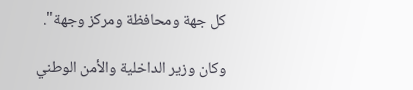كل جهة ومحافظة ومركز وجهة".

وكان وزير الداخلية والأمن الوطني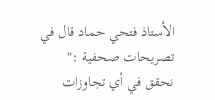الأستاذ فتحي حماد قال في تصريحات صحفية :" نحقق في أي تجاوزات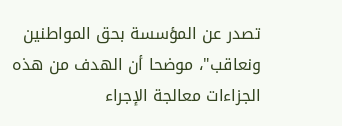تصدر عن المؤسسة بحق المواطنين ونعاقب"، موضحا أن الهدف من هذه الجزاءات معالجة الإجراء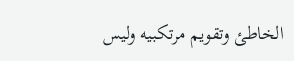الخاطئ وتقويم مرتكبيه وليس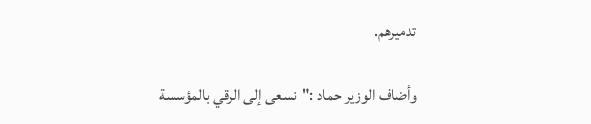تدميرهم.

وأضاف الوزير حماد :"نسعى إلى الرقي بالمؤسسة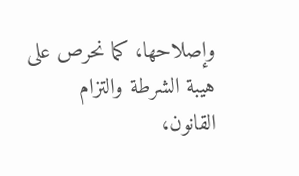وإصلاحها، كما نحرص على هيبة الشرطة والتزام القانون،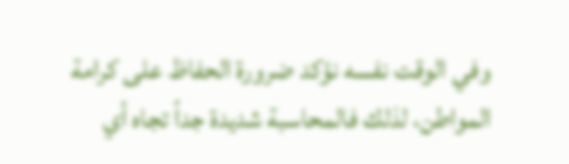وفي الوقت نفسه نؤكد ضرورة الحفاظ على كرامة المواطن، لذلك فالمحاسبة شديدة جداً تجاه أي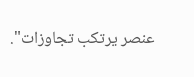عنصر يرتكب تجاوزات".